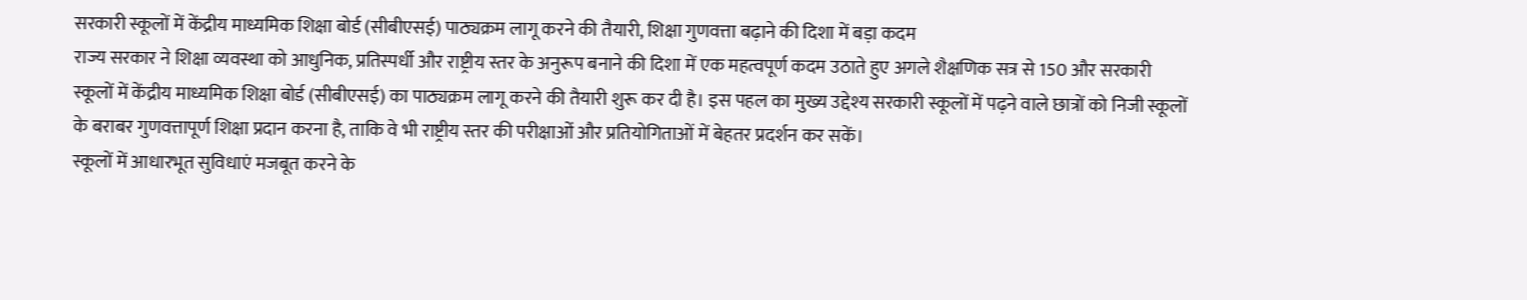सरकारी स्कूलों में केंद्रीय माध्यमिक शिक्षा बोर्ड (सीबीएसई) पाठ्यक्रम लागू करने की तैयारी, शिक्षा गुणवत्ता बढ़ाने की दिशा में बड़ा कदम
राज्य सरकार ने शिक्षा व्यवस्था को आधुनिक, प्रतिस्पर्धी और राष्ट्रीय स्तर के अनुरूप बनाने की दिशा में एक महत्वपूर्ण कदम उठाते हुए अगले शैक्षणिक सत्र से 150 और सरकारी स्कूलों में केंद्रीय माध्यमिक शिक्षा बोर्ड (सीबीएसई) का पाठ्यक्रम लागू करने की तैयारी शुरू कर दी है। इस पहल का मुख्य उद्देश्य सरकारी स्कूलों में पढ़ने वाले छात्रों को निजी स्कूलों के बराबर गुणवत्तापूर्ण शिक्षा प्रदान करना है, ताकि वे भी राष्ट्रीय स्तर की परीक्षाओं और प्रतियोगिताओं में बेहतर प्रदर्शन कर सकें।
स्कूलों में आधारभूत सुविधाएं मजबूत करने के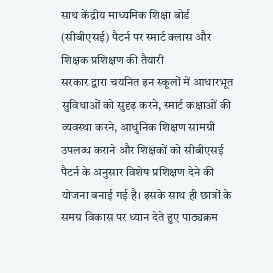साथ केंद्रीय माध्यमिक शिक्षा बोर्ड (सीबीएसई) पैटर्न पर स्मार्ट क्लास और शिक्षक प्रशिक्षण की तैयारी
सरकार द्वारा चयनित इन स्कूलों में आधारभूत सुविधाओं को सुदृढ़ करने, स्मार्ट कक्षाओं की व्यवस्था करने, आधुनिक शिक्षण सामग्री उपलब्ध कराने और शिक्षकों को सीबीएसई पैटर्न के अनुसार विशेष प्रशिक्षण देने की योजना बनाई गई है। इसके साथ ही छात्रों के समग्र विकास पर ध्यान देते हुए पाठ्यक्रम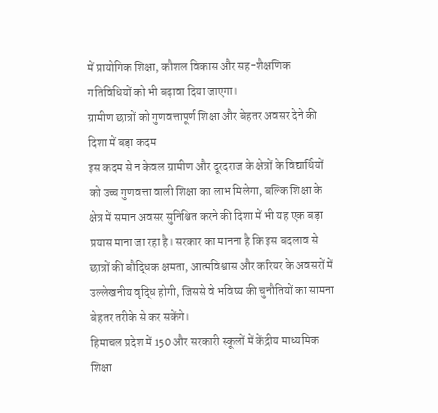में प्रायोगिक शिक्षा, कौशल विकास और सह-शैक्षणिक गतिविधियों को भी बढ़ावा दिया जाएगा।
ग्रामीण छात्रों को गुणवत्तापूर्ण शिक्षा और बेहतर अवसर देने की दिशा में बड़ा कदम
इस कदम से न केवल ग्रामीण और दूरदराज के क्षेत्रों के विद्यार्थियों को उच्च गुणवत्ता वाली शिक्षा का लाभ मिलेगा, बल्कि शिक्षा के क्षेत्र में समान अवसर सुनिश्चित करने की दिशा में भी यह एक बड़ा प्रयास माना जा रहा है। सरकार का मानना है कि इस बदलाव से छात्रों की बौद्धिक क्षमता, आत्मविश्वास और करियर के अवसरों में उल्लेखनीय वृद्धि होगी, जिससे वे भविष्य की चुनौतियों का सामना बेहतर तरीके से कर सकेंगे।
हिमाचल प्रदेश में 150 और सरकारी स्कूलों में केंद्रीय माध्यमिक शिक्षा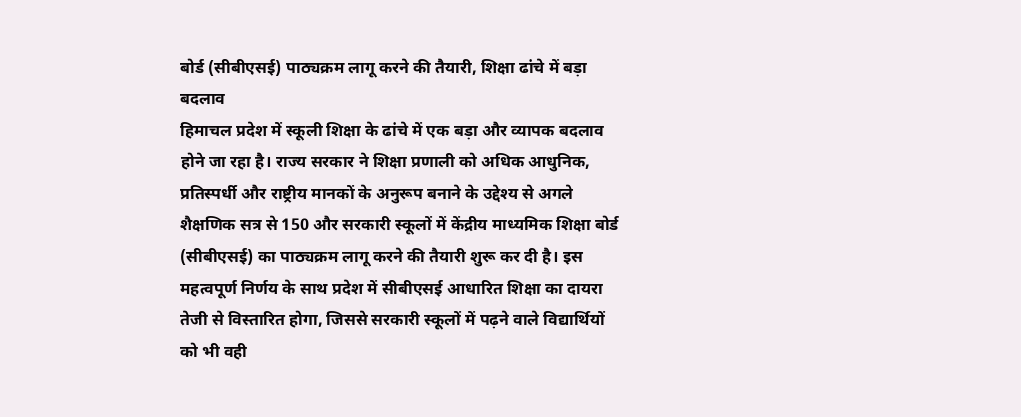बोर्ड (सीबीएसई) पाठ्यक्रम लागू करने की तैयारी, शिक्षा ढांचे में बड़ा बदलाव
हिमाचल प्रदेश में स्कूली शिक्षा के ढांचे में एक बड़ा और व्यापक बदलाव होने जा रहा है। राज्य सरकार ने शिक्षा प्रणाली को अधिक आधुनिक, प्रतिस्पर्धी और राष्ट्रीय मानकों के अनुरूप बनाने के उद्देश्य से अगले शैक्षणिक सत्र से 150 और सरकारी स्कूलों में केंद्रीय माध्यमिक शिक्षा बोर्ड (सीबीएसई) का पाठ्यक्रम लागू करने की तैयारी शुरू कर दी है। इस महत्वपूर्ण निर्णय के साथ प्रदेश में सीबीएसई आधारित शिक्षा का दायरा तेजी से विस्तारित होगा, जिससे सरकारी स्कूलों में पढ़ने वाले विद्यार्थियों को भी वही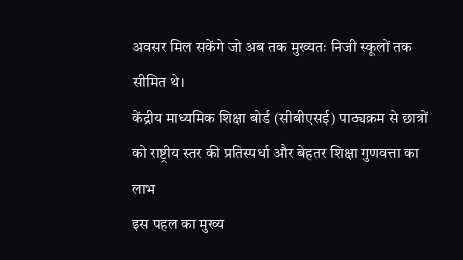अवसर मिल सकेंगे जो अब तक मुख्यतः निजी स्कूलों तक सीमित थे।
केंद्रीय माध्यमिक शिक्षा बोर्ड (सीबीएसई) पाठ्यक्रम से छात्रों को राष्ट्रीय स्तर की प्रतिस्पर्धा और बेहतर शिक्षा गुणवत्ता का लाभ
इस पहल का मुख्य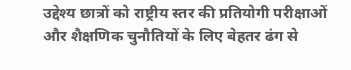उद्देश्य छात्रों को राष्ट्रीय स्तर की प्रतियोगी परीक्षाओं और शैक्षणिक चुनौतियों के लिए बेहतर ढंग से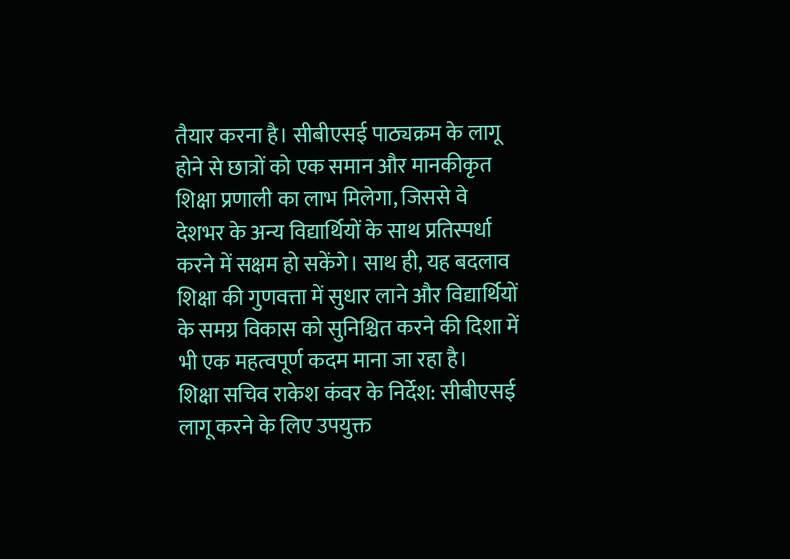तैयार करना है। सीबीएसई पाठ्यक्रम के लागू होने से छात्रों को एक समान और मानकीकृत शिक्षा प्रणाली का लाभ मिलेगा, जिससे वे देशभर के अन्य विद्यार्थियों के साथ प्रतिस्पर्धा करने में सक्षम हो सकेंगे। साथ ही, यह बदलाव शिक्षा की गुणवत्ता में सुधार लाने और विद्यार्थियों के समग्र विकास को सुनिश्चित करने की दिशा में भी एक महत्वपूर्ण कदम माना जा रहा है।
शिक्षा सचिव राकेश कंवर के निर्देश: सीबीएसई लागू करने के लिए उपयुक्त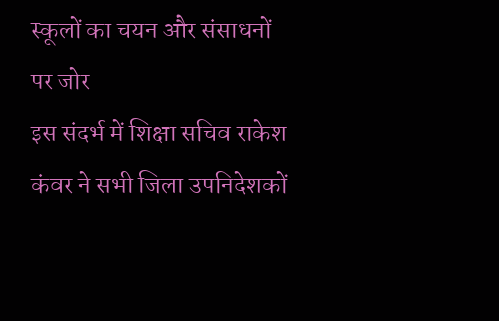स्कूलों का चयन और संसाधनों पर जोर
इस संदर्भ में शिक्षा सचिव राकेश कंवर ने सभी जिला उपनिदेशकों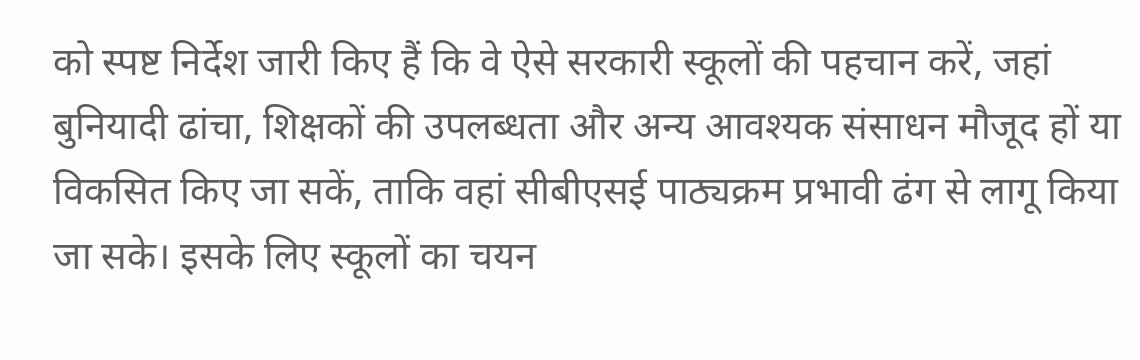को स्पष्ट निर्देश जारी किए हैं कि वे ऐसे सरकारी स्कूलों की पहचान करें, जहां बुनियादी ढांचा, शिक्षकों की उपलब्धता और अन्य आवश्यक संसाधन मौजूद हों या विकसित किए जा सकें, ताकि वहां सीबीएसई पाठ्यक्रम प्रभावी ढंग से लागू किया जा सके। इसके लिए स्कूलों का चयन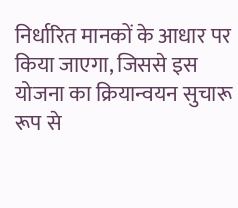निर्धारित मानकों के आधार पर किया जाएगा, जिससे इस योजना का क्रियान्वयन सुचारू रूप से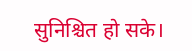सुनिश्चित हो सके।